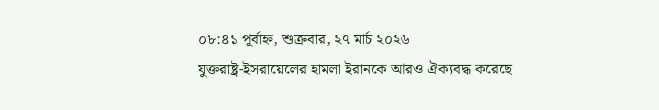০৮:৪১ পূর্বাহ্ন, শুক্রবার, ২৭ মার্চ ২০২৬
যুক্তরাষ্ট্র-ইসরায়েলের হামলা ইরানকে আরও ঐক্যবদ্ধ করেছে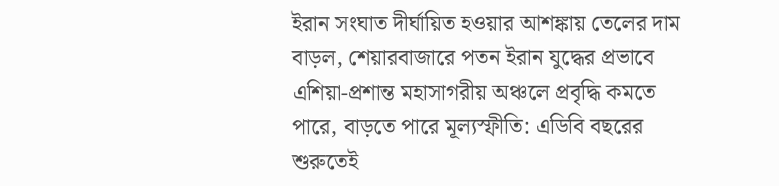ইরান সংঘাত দীর্ঘায়িত হওয়ার আশঙ্কায় তেলের দাম বাড়ল, শেয়ারবাজারে পতন ইরান যুদ্ধের প্রভাবে এশিয়া-প্রশান্ত মহাসাগরীয় অঞ্চলে প্রবৃদ্ধি কমতে পারে, বাড়তে পারে মূল্যস্ফীতি: এডিবি বছরের শুরুতেই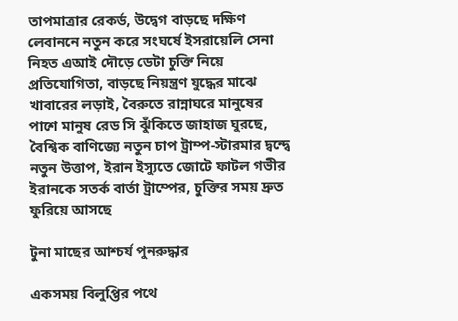তাপমাত্রার রেকর্ড, উদ্বেগ বাড়ছে দক্ষিণ লেবাননে নতুন করে সংঘর্ষে ইসরায়েলি সেনা নিহত এআই দৌড়ে ডেটা চুক্তি নিয়ে প্রতিযোগিতা, বাড়ছে নিয়ন্ত্রণ যুদ্ধের মাঝে খাবারের লড়াই, বৈরুতে রান্নাঘরে মানুষের পাশে মানুষ রেড সি ঝুঁকিতে জাহাজ ঘুরছে, বৈশ্বিক বাণিজ্যে নতুন চাপ ট্রাম্প-স্টারমার দ্বন্দ্বে নতুন উত্তাপ, ইরান ইস্যুতে জোটে ফাটল গভীর ইরানকে সতর্ক বার্তা ট্রাম্পের, চুক্তির সময় দ্রুত ফুরিয়ে আসছে

টুনা মাছের আশ্চর্য পুনরুদ্ধার

একসময় বিলুপ্তির পথে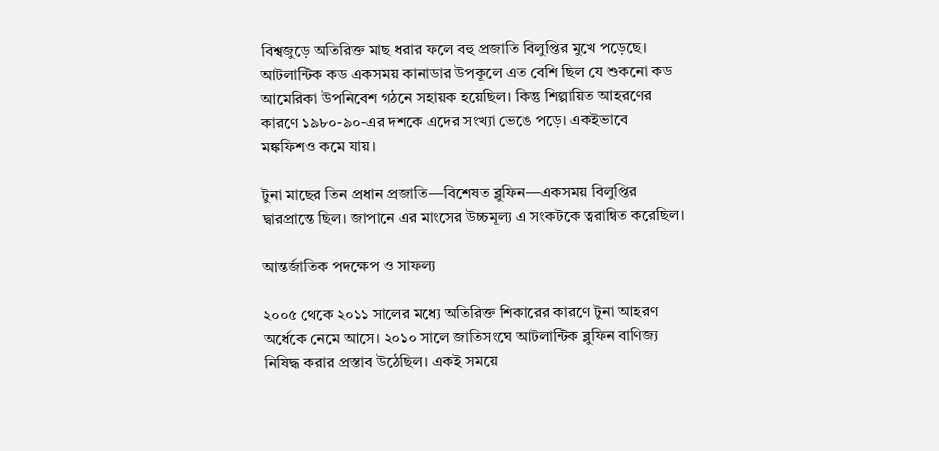বিশ্বজুড়ে অতিরিক্ত মাছ ধরার ফলে বহু প্রজাতি বিলুপ্তির মুখে পড়েছে। আটলান্টিক কড একসময় কানাডার উপকূলে এত বেশি ছিল যে শুকনো কড আমেরিকা উপনিবেশ গঠনে সহায়ক হয়েছিল। কিন্তু শিল্পায়িত আহরণের কারণে ১৯৮০-৯০-এর দশকে এদের সংখ্যা ভেঙে পড়ে। একইভাবে মঙ্কফিশও কমে যায়।

টুনা মাছের তিন প্রধান প্রজাতি—বিশেষত ব্লুফিন—একসময় বিলুপ্তির দ্বারপ্রান্তে ছিল। জাপানে এর মাংসের উচ্চমূল্য এ সংকটকে ত্বরান্বিত করেছিল।

আন্তর্জাতিক পদক্ষেপ ও সাফল্য

২০০৫ থেকে ২০১১ সালের মধ্যে অতিরিক্ত শিকারের কারণে টুনা আহরণ অর্ধেকে নেমে আসে। ২০১০ সালে জাতিসংঘে আটলান্টিক ব্লুফিন বাণিজ্য নিষিদ্ধ করার প্রস্তাব উঠেছিল। একই সময়ে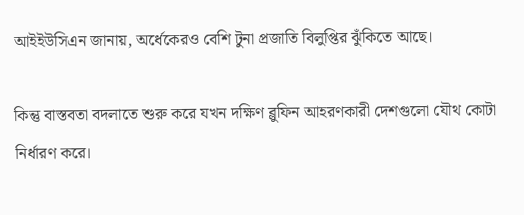আইইউসিএন জানায়, অর্ধেকেরও বেশি টুনা প্রজাতি বিলুপ্তির ঝুঁকিতে আছে।

কিন্তু বাস্তবতা বদলাতে শুরু করে যখন দক্ষিণ ব্লুফিন আহরণকারী দেশগুলো যৌথ কোটা নির্ধারণ করে।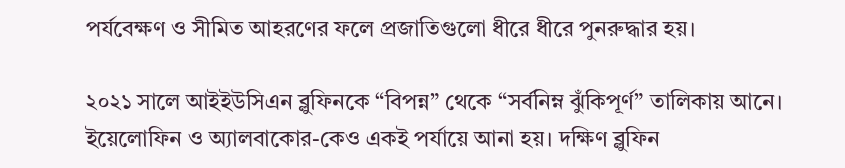পর্যবেক্ষণ ও সীমিত আহরণের ফলে প্রজাতিগুলো ধীরে ধীরে পুনরুদ্ধার হয়।

২০২১ সালে আইইউসিএন ব্লুফিনকে “বিপন্ন” থেকে “সর্বনিম্ন ঝুঁকিপূর্ণ” তালিকায় আনে। ইয়েলোফিন ও অ্যালবাকোর-কেও একই পর্যায়ে আনা হয়। দক্ষিণ ব্লুফিন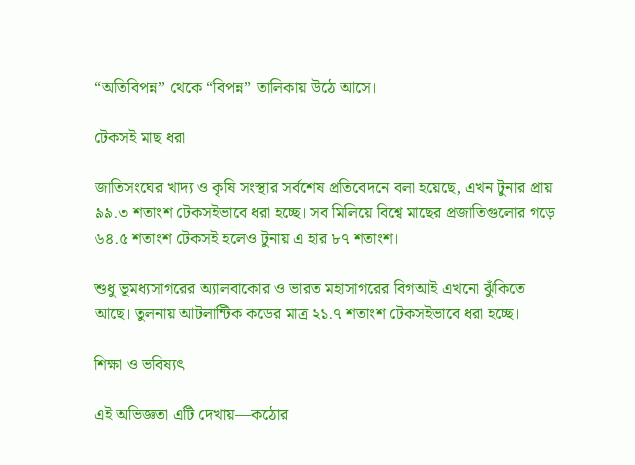“অতিবিপন্ন” থেকে “বিপন্ন” তালিকায় উঠে আসে।

টেকসই মাছ ধরা

জাতিসংঘের খাদ্য ও কৃষি সংস্থার সর্বশেষ প্রতিবেদনে বলা হয়েছে, এখন টুনার প্রায় ৯৯.৩ শতাংশ টেকসইভাবে ধরা হচ্ছে। সব মিলিয়ে বিশ্বে মাছের প্রজাতিগুলোর গড়ে ৬৪.৫ শতাংশ টেকসই হলেও টুনায় এ হার ৮৭ শতাংশ।

শুধু ভূমধ্যসাগরের অ্যালবাকোর ও ভারত মহাসাগরের বিগআই এখনো ঝুঁকিতে আছে। তুলনায় আটলান্টিক কডের মাত্র ২১.৭ শতাংশ টেকসইভাবে ধরা হচ্ছে।

শিক্ষা ও ভবিষ্যৎ

এই অভিজ্ঞতা এটি দেখায়—কঠোর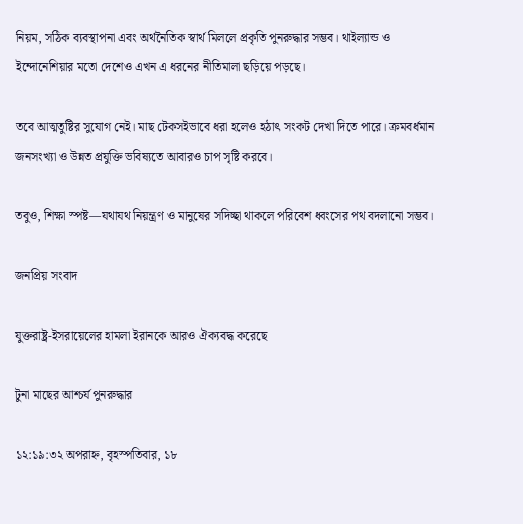নিয়ম, সঠিক ব্যবস্থাপনা এবং অর্থনৈতিক স্বার্থ মিললে প্রকৃতি পুনরুদ্ধার সম্ভব। থাইল্যান্ড ও ইন্দোনেশিয়ার মতো দেশেও এখন এ ধরনের নীতিমালা ছড়িয়ে পড়ছে।

তবে আত্মতুষ্টির সুযোগ নেই। মাছ টেকসইভাবে ধরা হলেও হঠাৎ সংকট দেখা দিতে পারে। ক্রমবর্ধমান জনসংখ্যা ও উন্নত প্রযুক্তি ভবিষ্যতে আবারও চাপ সৃষ্টি করবে।

তবুও, শিক্ষা স্পষ্ট—যথাযথ নিয়ন্ত্রণ ও মানুষের সদিচ্ছা থাকলে পরিবেশ ধ্বংসের পথ বদলানো সম্ভব।

জনপ্রিয় সংবাদ

যুক্তরাষ্ট্র-ইসরায়েলের হামলা ইরানকে আরও ঐক্যবদ্ধ করেছে

টুনা মাছের আশ্চর্য পুনরুদ্ধার

১২:১৯:৩২ অপরাহ্ন, বৃহস্পতিবার, ১৮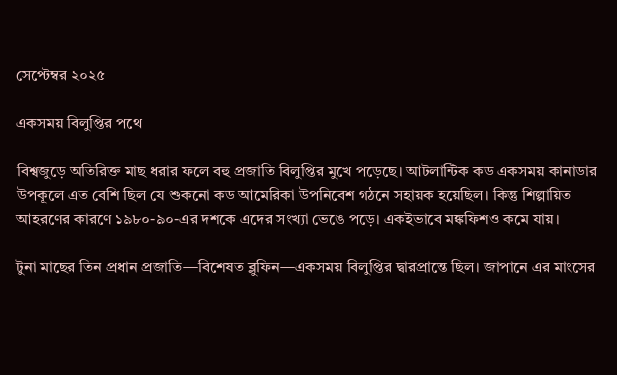সেপ্টেম্বর ২০২৫

একসময় বিলুপ্তির পথে

বিশ্বজুড়ে অতিরিক্ত মাছ ধরার ফলে বহু প্রজাতি বিলুপ্তির মুখে পড়েছে। আটলান্টিক কড একসময় কানাডার উপকূলে এত বেশি ছিল যে শুকনো কড আমেরিকা উপনিবেশ গঠনে সহায়ক হয়েছিল। কিন্তু শিল্পায়িত আহরণের কারণে ১৯৮০-৯০-এর দশকে এদের সংখ্যা ভেঙে পড়ে। একইভাবে মঙ্কফিশও কমে যায়।

টুনা মাছের তিন প্রধান প্রজাতি—বিশেষত ব্লুফিন—একসময় বিলুপ্তির দ্বারপ্রান্তে ছিল। জাপানে এর মাংসের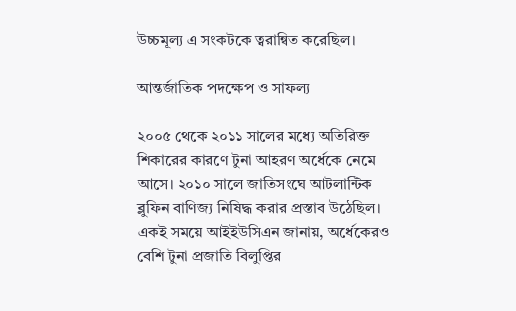উচ্চমূল্য এ সংকটকে ত্বরান্বিত করেছিল।

আন্তর্জাতিক পদক্ষেপ ও সাফল্য

২০০৫ থেকে ২০১১ সালের মধ্যে অতিরিক্ত শিকারের কারণে টুনা আহরণ অর্ধেকে নেমে আসে। ২০১০ সালে জাতিসংঘে আটলান্টিক ব্লুফিন বাণিজ্য নিষিদ্ধ করার প্রস্তাব উঠেছিল। একই সময়ে আইইউসিএন জানায়, অর্ধেকেরও বেশি টুনা প্রজাতি বিলুপ্তির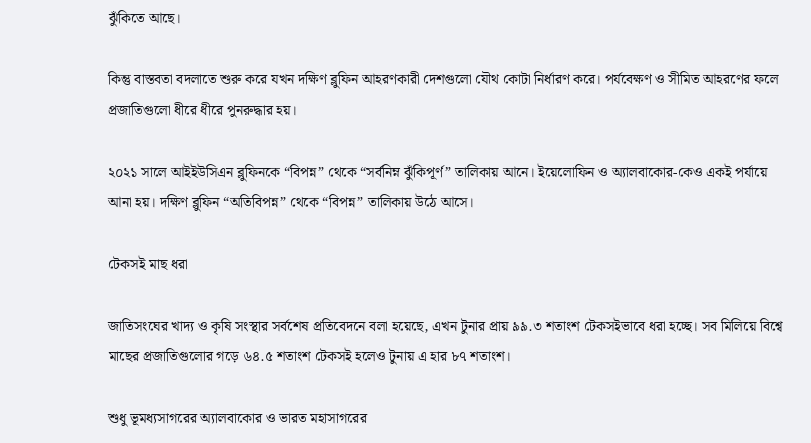ঝুঁকিতে আছে।

কিন্তু বাস্তবতা বদলাতে শুরু করে যখন দক্ষিণ ব্লুফিন আহরণকারী দেশগুলো যৌথ কোটা নির্ধারণ করে। পর্যবেক্ষণ ও সীমিত আহরণের ফলে প্রজাতিগুলো ধীরে ধীরে পুনরুদ্ধার হয়।

২০২১ সালে আইইউসিএন ব্লুফিনকে “বিপন্ন” থেকে “সর্বনিম্ন ঝুঁকিপূর্ণ” তালিকায় আনে। ইয়েলোফিন ও অ্যালবাকোর-কেও একই পর্যায়ে আনা হয়। দক্ষিণ ব্লুফিন “অতিবিপন্ন” থেকে “বিপন্ন” তালিকায় উঠে আসে।

টেকসই মাছ ধরা

জাতিসংঘের খাদ্য ও কৃষি সংস্থার সর্বশেষ প্রতিবেদনে বলা হয়েছে, এখন টুনার প্রায় ৯৯.৩ শতাংশ টেকসইভাবে ধরা হচ্ছে। সব মিলিয়ে বিশ্বে মাছের প্রজাতিগুলোর গড়ে ৬৪.৫ শতাংশ টেকসই হলেও টুনায় এ হার ৮৭ শতাংশ।

শুধু ভূমধ্যসাগরের অ্যালবাকোর ও ভারত মহাসাগরের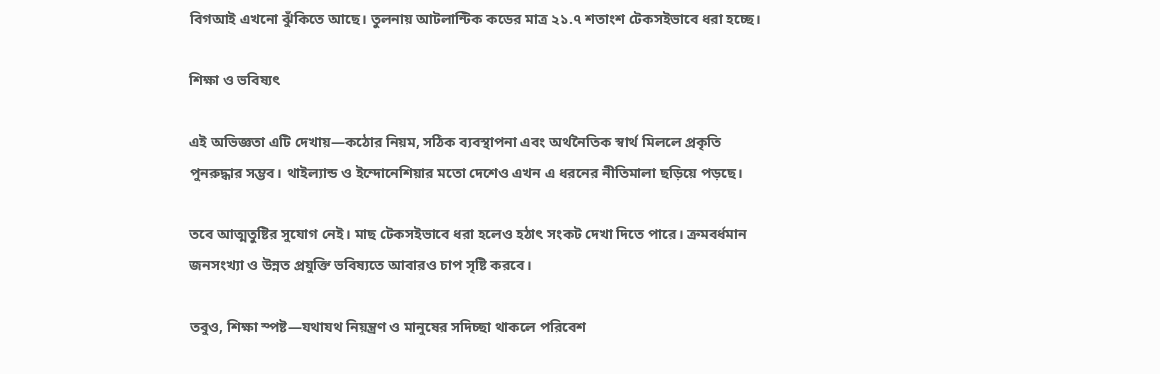বিগআই এখনো ঝুঁকিতে আছে। তুলনায় আটলান্টিক কডের মাত্র ২১.৭ শতাংশ টেকসইভাবে ধরা হচ্ছে।

শিক্ষা ও ভবিষ্যৎ

এই অভিজ্ঞতা এটি দেখায়—কঠোর নিয়ম, সঠিক ব্যবস্থাপনা এবং অর্থনৈতিক স্বার্থ মিললে প্রকৃতি পুনরুদ্ধার সম্ভব। থাইল্যান্ড ও ইন্দোনেশিয়ার মতো দেশেও এখন এ ধরনের নীতিমালা ছড়িয়ে পড়ছে।

তবে আত্মতুষ্টির সুযোগ নেই। মাছ টেকসইভাবে ধরা হলেও হঠাৎ সংকট দেখা দিতে পারে। ক্রমবর্ধমান জনসংখ্যা ও উন্নত প্রযুক্তি ভবিষ্যতে আবারও চাপ সৃষ্টি করবে।

তবুও, শিক্ষা স্পষ্ট—যথাযথ নিয়ন্ত্রণ ও মানুষের সদিচ্ছা থাকলে পরিবেশ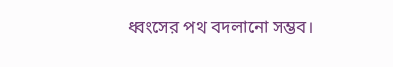ধ্বংসের পথ বদলানো সম্ভব।